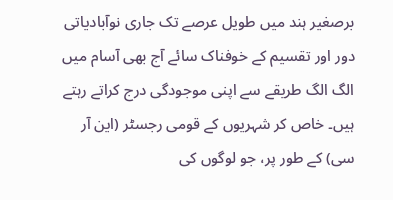برصغیر ہند میں طویل عرصے تک جاری نوآبادیاتی دور اور تقسیم کے خوفناک سائے آج بھی آسام میں الگ الگ طریقے سے اپنی موجودگی درج کراتے رہتے ہیں۔ خاص کر شہریوں کے قومی رجسٹر (این آر سی) کے طور پر، جو لوگوں کی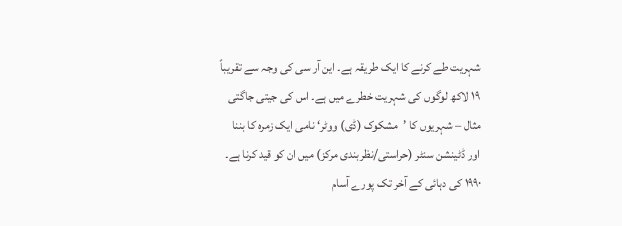شہریت طے کرنے کا ایک طریقہ ہے۔ این آر سی کی وجہ سے تقریباً ۱۹ لاکھ لوگوں کی شہریت خطرے میں ہے۔ اس کی جیتی جاگتی مثال – شہریوں کا ’مشکوک (ڈی) ووٹر‘ نامی ایک زمرہ کا بننا اور ڈٹینشن سنٹر (حراستی/نظربندی مرکز) میں ان کو قید کرنا ہے۔ ۱۹۹۰ کی دہائی کے آخر تک پورے آسام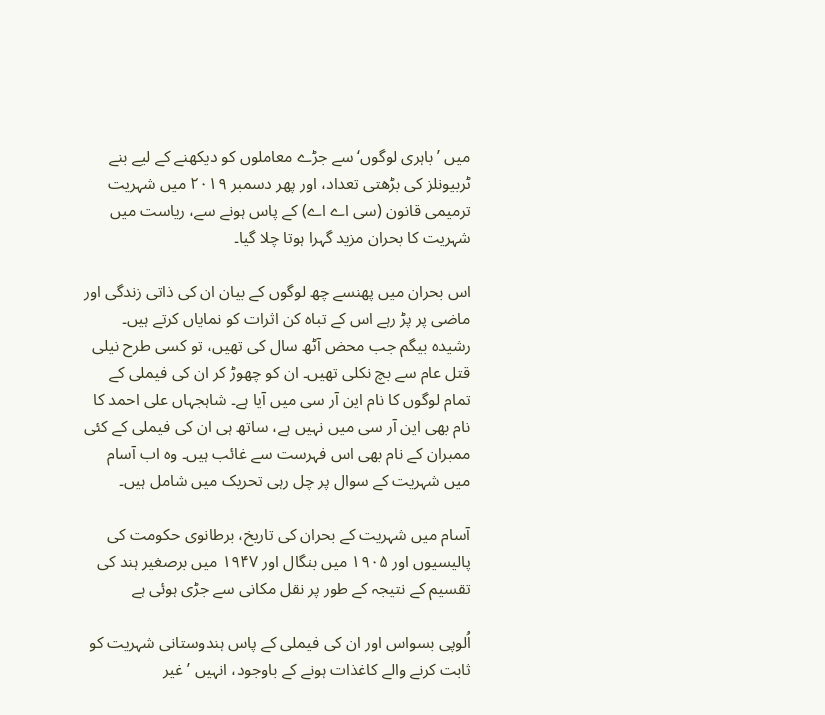میں ’باہری لوگوں‘ سے جڑے معاملوں کو دیکھنے کے لیے بنے ٹربیونلز کی بڑھتی تعداد، اور پھر دسمبر ۲۰۱۹ میں شہریت ترمیمی قانون (سی اے اے) کے پاس ہونے سے، ریاست میں شہریت کا بحران مزید گہرا ہوتا چلا گیا۔

اس بحران میں پھنسے چھ لوگوں کے بیان ان کی ذاتی زندگی اور ماضی پر پڑ رہے اس کے تباہ کن اثرات کو نمایاں کرتے ہیں۔ رشیدہ بیگم جب محض آٹھ سال کی تھیں، تو کسی طرح نیلی قتل عام سے بچ نکلی تھیں۔ ان کو چھوڑ کر ان کی فیملی کے تمام لوگوں کا نام این آر سی میں آیا ہے۔ شاہجہاں علی احمد کا نام بھی این آر سی میں نہیں ہے، ساتھ ہی ان کی فیملی کے کئی ممبران کے نام بھی اس فہرست سے غائب ہیں۔ وہ اب آسام میں شہریت کے سوال پر چل رہی تحریک میں شامل ہیں۔

آسام میں شہریت کے بحران کی تاریخ، برطانوی حکومت کی پالیسیوں اور ۱۹۰۵ میں بنگال اور ۱۹۴۷ میں برصغیر ہند کی تقسیم کے نتیجہ کے طور پر نقل مکانی سے جڑی ہوئی ہے

اُلوپی بسواس اور ان کی فیملی کے پاس ہندوستانی شہریت کو ثابت کرنے والے کاغذات ہونے کے باوجود، انہیں ’غیر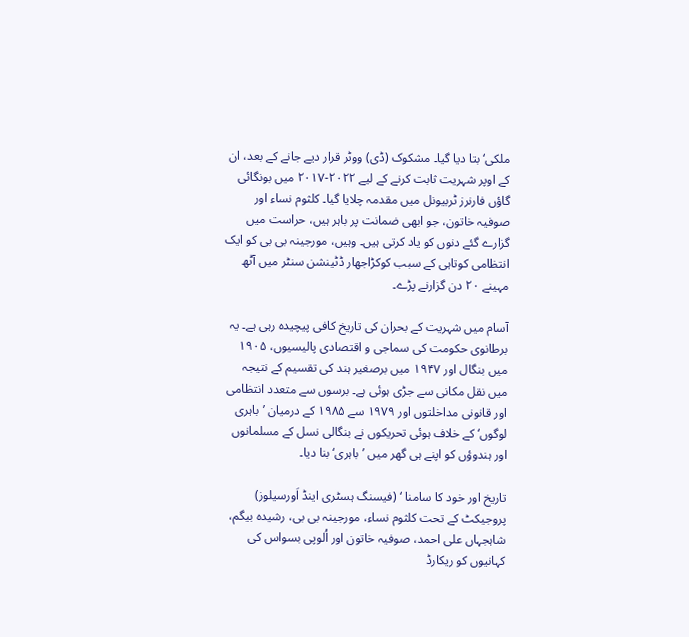ملکی‘ بتا دیا گیا۔ مشکوک (ڈی) ووٹر قرار دیے جانے کے بعد، ان کے اوپر شہریت ثابت کرنے کے لیے ۲۰۲۲-۲۰۱۷ میں بونگائی گاؤں فارنرز ٹربیونل میں مقدمہ چلایا گیا۔ کلثوم نساء اور صوفیہ خاتون، جو ابھی ضمانت پر باہر ہیں، حراست میں گزارے گئے دنوں کو یاد کرتی ہیں۔ وہیں، مورجینہ بی بی کو ایک انتظامی کوتاہی کے سبب کوکڑاجھار ڈٹینشن سنٹر میں آٹھ مہینے ۲۰ دن گزارنے پڑے۔

آسام میں شہریت کے بحران کی تاریخ کافی پیچیدہ رہی ہے۔ یہ برطانوی حکومت کی سماجی و اقتصادی پالیسیوں، ۱۹۰۵ میں بنگال اور ۱۹۴۷ میں برصغیر ہند کی تقسیم کے نتیجہ میں نقل مکانی سے جڑی ہوئی ہے۔ برسوں سے متعدد انتظامی اور قانونی مداخلتوں اور ۱۹۷۹ سے ۱۹۸۵ کے درمیان ’باہری لوگوں‘ کے خلاف ہوئی تحریکوں نے بنگالی نسل کے مسلمانوں اور ہندوؤں کو اپنے ہی گھر میں ’باہری‘ بنا دیا۔

تاریخ اور خود کا سامنا ‘ (فیسنگ ہسٹری اینڈ اَورسیلوز) پروجیکٹ کے تحت کلثوم نساء، مورجینہ بی بی، رشیدہ بیگم، شاہجہاں علی احمد، صوفیہ خاتون اور اُلوپی بسواس کی کہانیوں کو ریکارڈ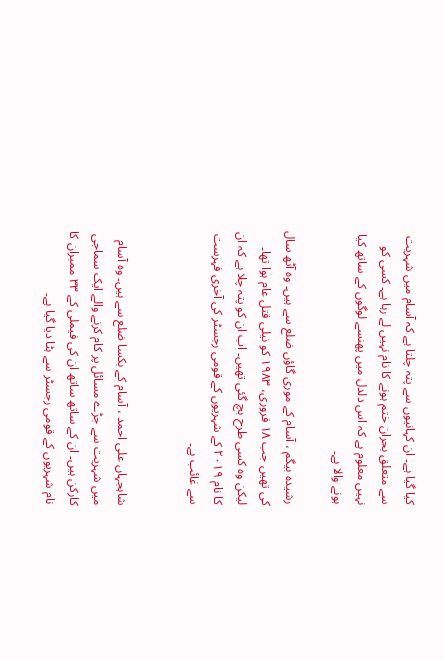کیا گیا ہے۔ ان کہانیوں سے پتہ چلتا ہے کہ آسام میں شہریت سے متعلق بحران ختم ہونے کا نام نہیں لے رہا ہے۔ کسی کو نہیں معلوم ہے کہ اس دلدل میں پھنسے لوگوں کے ساتھ کیا ہونے والا ہے۔

رشیدہ بیگم ، آسام کے موری گاؤں ضلع سے ہیں۔ وہ آٹھ سال کی تھیں جب ۱۸ فروری، ۱۹۸۳ کو نیلی قتل عام ہوا تھا۔ لیکن وہ کسی طرح بچ گئی تھیں۔ اب ان کو پتہ چلا ہے کہ ان کا نام ۲۰۱۹ کے شہریوں کے قومی رجسٹر کی آخری فہرست سے غائب ہے۔


شاہجہاں علی احمد ، آسام کے بکسا ضلع سے ہیں۔ وہ آسام میں شہریت سے جڑے مسائل پر کام کرنے والے ایک سماجی کارکن ہیں۔ ان کے ساتھ ساتھ ان کی فیملی کے ۳۳ ممبران کا نام شہریوں کے قومی رجسٹر سے ہٹا دیا گیا ہے۔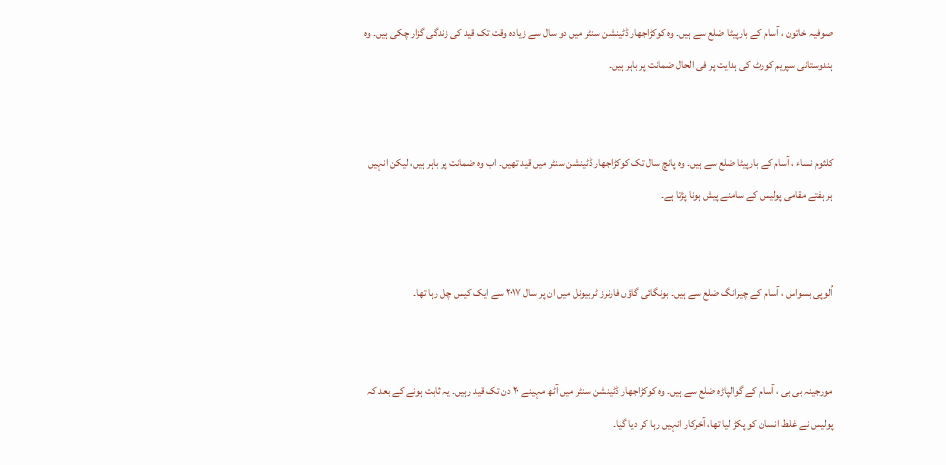صوفیہ خاتون ، آسام کے بارپیٹا ضلع سے ہیں۔ وہ کوکڑاجھار ڈٹینشن سنٹر میں دو سال سے زیادہ وقت تک قید کی زندگی گزار چکی ہیں۔ وہ ہندوستانی سپریم کورٹ کی ہدایت پر فی الحال ضمانت پر باہر ہیں۔


کلثوم نساء ، آسام کے بارپیٹا ضلع سے ہیں۔ وہ پانچ سال تک کوکڑاجھار ڈٹینشن سنٹر میں قید تھیں۔ اب وہ ضمانت پر باہر ہیں، لیکن انہیں ہر ہفتے مقامی پولیس کے سامنے پیش ہونا پڑتا ہے۔


اُلوپی بسواس ، آسام کے چیرانگ ضلع سے ہیں۔ بونگائی گاؤں فارنرز ٹربیونل میں ان پر سال ۲۰۱۷ سے ایک کیس چل رہا تھا۔


مورجینہ بی بی ، آسام کے گوالپاڑہ ضلع سے ہیں۔ وہ کوکڑاجھار ڈٹینشن سنٹر میں آٹھ مہینے ۲۰ دن تک قید رہیں۔ یہ ثابت ہونے کے بعد کہ پولیس نے غلط انسان کو پکڑ لیا تھا، آخرکار انہیں رہا کر دیا گیا۔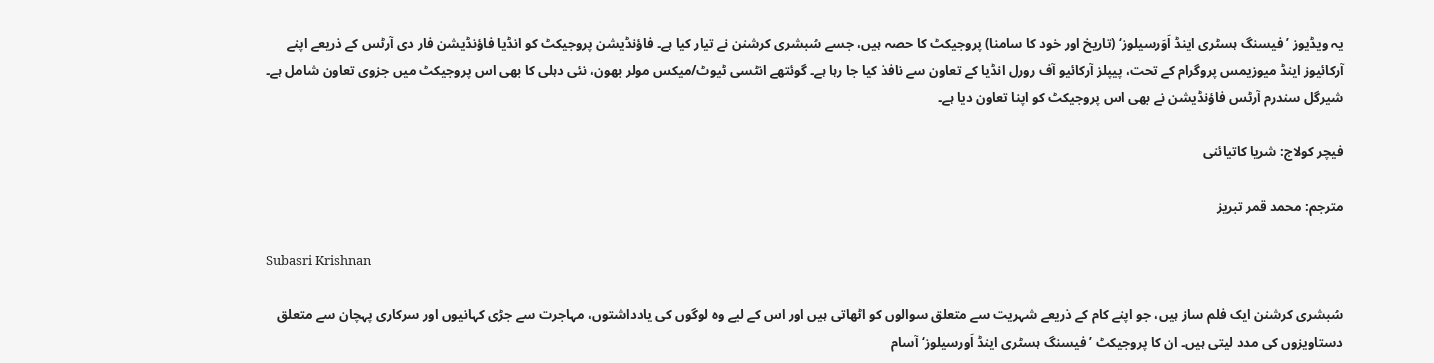یہ ویڈیوز ’فیسنگ ہسٹری اینڈ اَوَرسیلوز‘ (تاریخ اور خود کا سامنا) پروجیکٹ کا حصہ ہیں، جسے سُبشری کرشنن نے تیار کیا ہے۔ فاؤنڈیشن پروجیکٹ کو انڈیا فاؤنڈیشن فار دی آرٹس کے ذریعے اپنے آرکائیوز اینڈ میوزیمس پروگرام کے تحت، پیپلز آرکائیو آف رورل انڈیا کے تعاون سے نافذ کیا جا رہا ہے۔ گوئتھے انٹسی ٹیوٹ/میکس مولر بھون، نئی دہلی کا بھی اس پروجیکٹ میں جزوی تعاون شامل ہے۔ شیرگل سندرم آرٹس فاؤنڈیشن نے بھی اس پروجیکٹ کو اپنا تعاون دیا ہے۔

فیچر کولاج: شریا کاتیائنی

مترجم: محمد قمر تبریز

Subasri Krishnan

سُبشری کرشنن ایک فلم ساز ہیں، جو اپنے کام کے ذریعے شہریت سے متعلق سوالوں کو اٹھاتی ہیں اور اس کے لیے وہ لوگوں کی یادداشتوں، مہاجرت سے جڑی کہانیوں اور سرکاری پہچان سے متعلق دستاویزوں کی مدد لیتی ہیں۔ ان کا پروجیکٹ ’فیسنگ ہسٹری اینڈ اَورسیلوز‘ آسام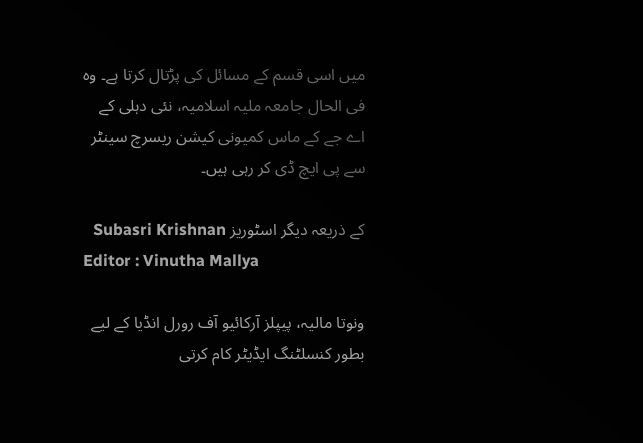میں اسی قسم کے مسائل کی پڑتال کرتا ہے۔ وہ فی الحال جامعہ ملیہ اسلامیہ، نئی دہلی کے اے جے کے ماس کمیونی کیشن ریسرچ سینٹر سے پی ایچ ڈی کر رہی ہیں۔

کے ذریعہ دیگر اسٹوریز Subasri Krishnan
Editor : Vinutha Mallya

ونوتا مالیہ، پیپلز آرکائیو آف رورل انڈیا کے لیے بطور کنسلٹنگ ایڈیٹر کام کرتی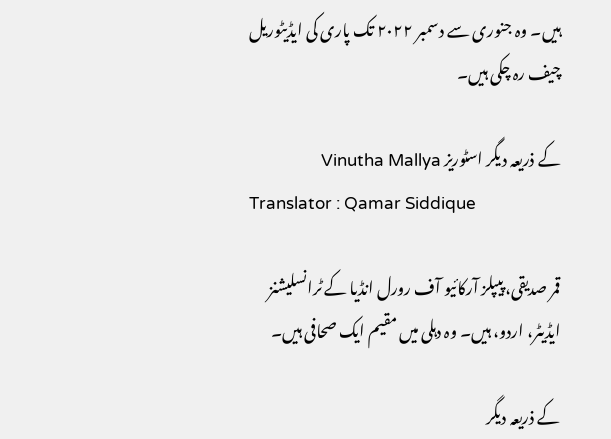ہیں۔ وہ جنوری سے دسمبر ۲۰۲۲ تک پاری کی ایڈیٹوریل چیف رہ چکی ہیں۔

کے ذریعہ دیگر اسٹوریز Vinutha Mallya
Translator : Qamar Siddique

قمر صدیقی، پیپلز آرکائیو آف رورل انڈیا کے ٹرانسلیشنز ایڈیٹر، اردو، ہیں۔ وہ دہلی میں مقیم ایک صحافی ہیں۔

کے ذریعہ دیگر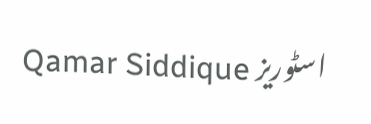اسٹوریز Qamar Siddique